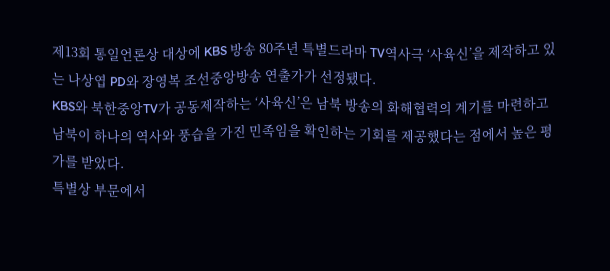제13회 통일언론상 대상에 KBS 방송 80주년 특별드라마 TV역사극 ‘사육신’을 제작하고 있는 나상엽 PD와 장영복 조선중앙방송 연출가가 선정됐다.
KBS와 북한중앙TV가 공동제작하는 ‘사육신’은 남북 방송의 화해협력의 계기를 마련하고 남북이 하나의 역사와 풍습을 가진 민족임을 확인하는 기회를 제공했다는 점에서 높은 평가를 받았다.
특별상 부문에서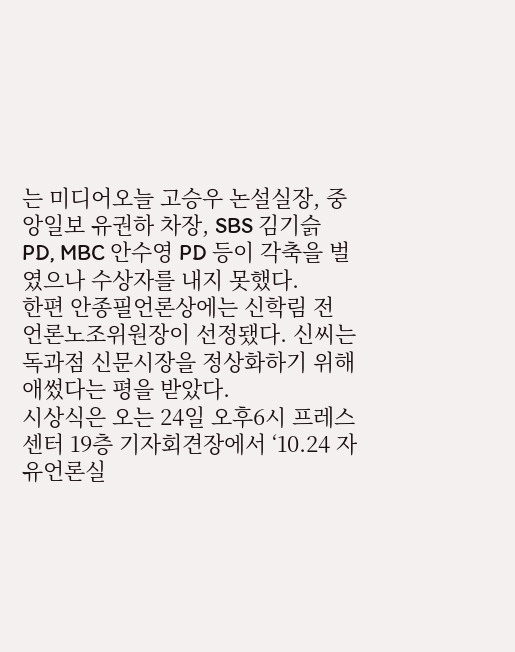는 미디어오늘 고승우 논설실장, 중앙일보 유권하 차장, SBS 김기슭 PD, MBC 안수영 PD 등이 각축을 벌였으나 수상자를 내지 못했다.
한편 안종필언론상에는 신학림 전 언론노조위원장이 선정됐다. 신씨는 독과점 신문시장을 정상화하기 위해 애썼다는 평을 받았다.
시상식은 오는 24일 오후6시 프레스센터 19층 기자회견장에서 ‘10.24 자유언론실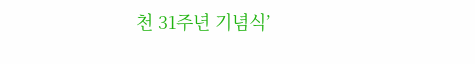천 31주년 기념식’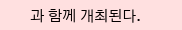과 함께 개최된다.